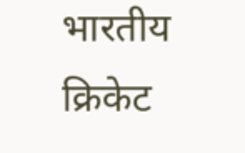भारतीय क्रिकेट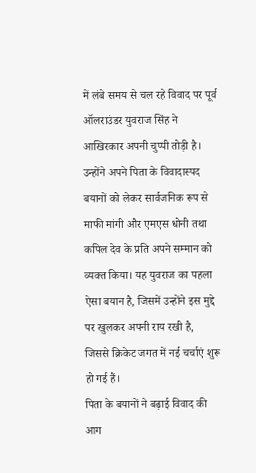में लंबे समय से चल रहे विवाद पर पूर्व ऑलराउंडर युवराज सिंह ने आखिरकार अपनी चुप्पी तोड़ी है। उन्होंने अपने पिता के विवादास्पद बयानों को लेकर सार्वजनिक रूप से माफी मांगी और एमएस धोनी तथा कपिल देव के प्रति अपने सम्मान को व्यक्त किया। यह युवराज का पहला ऐसा बयान है, जिसमें उन्होंने इस मुद्दे पर खुलकर अपनी राय रखी है, जिससे क्रिकेट जगत में नई चर्चाएं शुरू हो गई हैं।
पिता के बयानों ने बढ़ाई विवाद की आग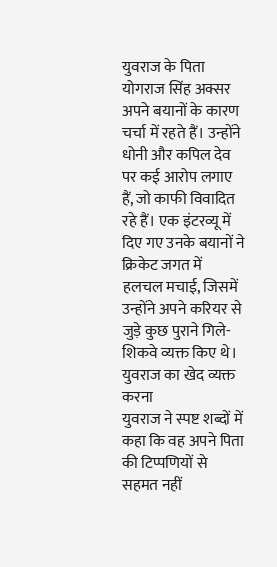युवराज के पिता योगराज सिंह अक्सर अपने बयानों के कारण चर्चा में रहते हैं। उन्होंने धोनी और कपिल देव पर कई आरोप लगाए हैं, जो काफी विवादित रहे हैं। एक इंटरव्यू में दिए गए उनके बयानों ने क्रिकेट जगत में हलचल मचाई, जिसमें उन्होंने अपने करियर से जुड़े कुछ पुराने गिले-शिकवे व्यक्त किए थे।
युवराज का खेद व्यक्त करना
युवराज ने स्पष्ट शब्दों में कहा कि वह अपने पिता की टिप्पणियों से सहमत नहीं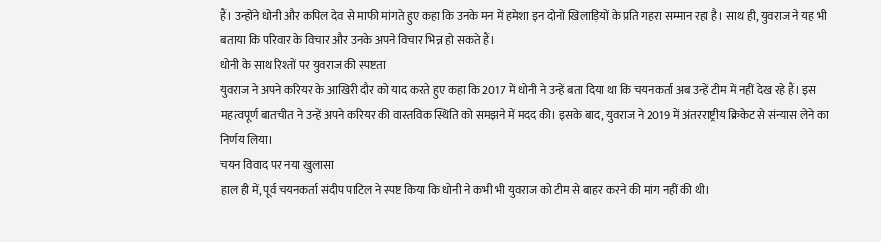हैं। उन्होंने धोनी और कपिल देव से माफी मांगते हुए कहा कि उनके मन में हमेशा इन दोनों खिलाड़ियों के प्रति गहरा सम्मान रहा है। साथ ही, युवराज ने यह भी बताया कि परिवार के विचार और उनके अपने विचार भिन्न हो सकते हैं।
धोनी के साथ रिश्तों पर युवराज की स्पष्टता
युवराज ने अपने करियर के आखिरी दौर को याद करते हुए कहा कि 2017 में धोनी ने उन्हें बता दिया था कि चयनकर्ता अब उन्हें टीम में नहीं देख रहे हैं। इस महत्वपूर्ण बातचीत ने उन्हें अपने करियर की वास्तविक स्थिति को समझने में मदद की। इसके बाद, युवराज ने 2019 में अंतरराष्ट्रीय क्रिकेट से संन्यास लेने का निर्णय लिया।
चयन विवाद पर नया खुलासा
हाल ही में, पूर्व चयनकर्ता संदीप पाटिल ने स्पष्ट किया कि धोनी ने कभी भी युवराज को टीम से बाहर करने की मांग नहीं की थी।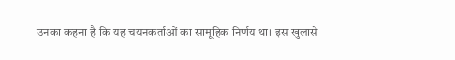उनका कहना है कि यह चयनकर्ताओं का सामूहिक निर्णय था। इस खुलासे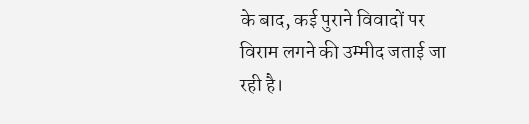के बाद, कई पुराने विवादों पर विराम लगने की उम्मीद जताई जा रही है।